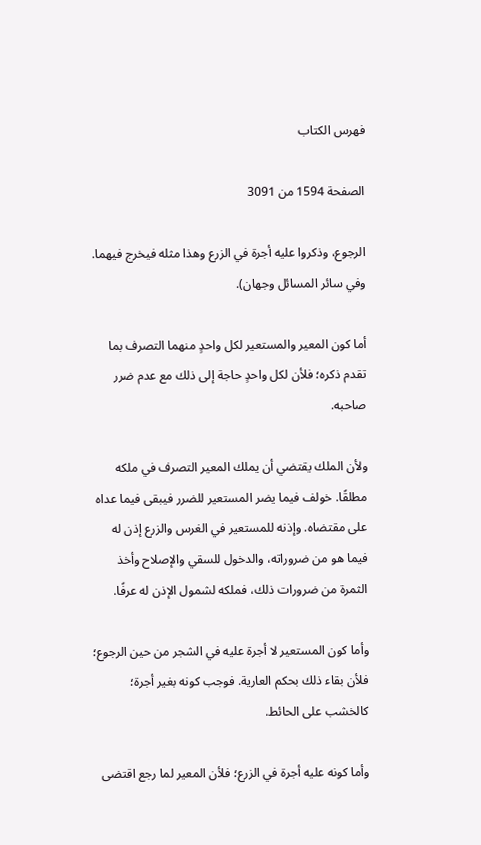فهرس الكتاب

الصفحة 1594 من 3091

الرجوع، وذكروا عليه أجرة في الزرع وهذا مثله فيخرج فيهما. وفي سائر المسائل وجهان).

أما كون المعير والمستعير لكل واحدٍ منهما التصرف بما تقدم ذكره؛ فلأن لكل واحدٍ حاجة إلى ذلك مع عدم ضرر صاحبه.

ولأن الملك يقتضي أن يملك المعير التصرف في ملكه مطلقًا. خولف فيما يضر المستعير للضرر فيبقى فيما عداه على مقتضاه. وإذنه للمستعير في الغرس والزرع إذن له فيما هو من ضروراته، والدخول للسقي والإصلاح وأخذ الثمرة من ضرورات ذلك، فملكه لشمول الإذن له عرفًا.

وأما كون المستعير لا أجرة عليه في الشجر من حين الرجوع؛ فلأن بقاء ذلك بحكم العارية. فوجب كونه بغير أجرة؛ كالخشب على الحائط.

وأما كونه عليه أجرة في الزرع؛ فلأن المعير لما رجع اقتضى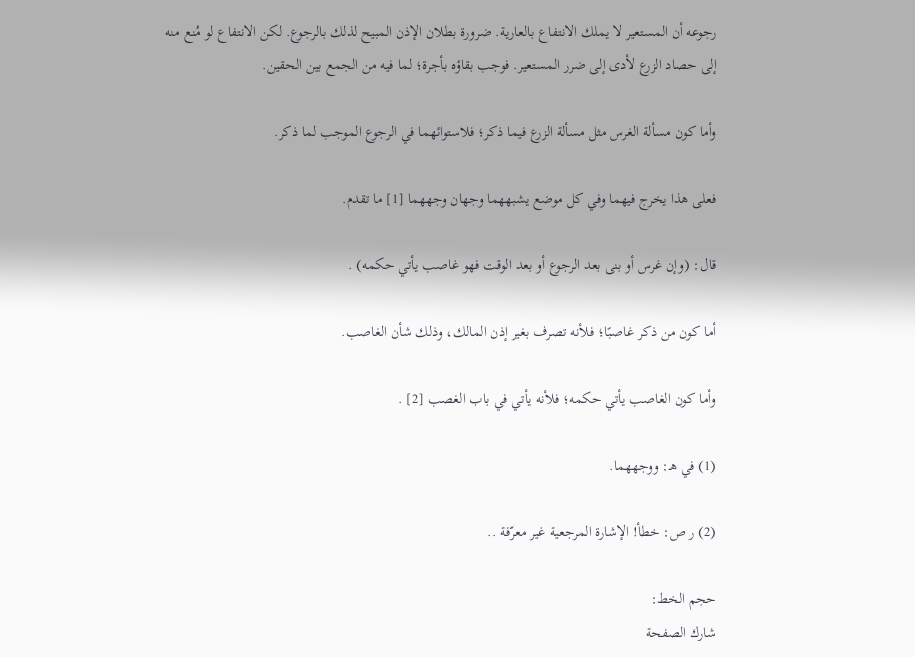رجوعه أن المستعير لا يملك الانتفاع بالعارية. ضرورة بطلان الإذن المبيح لذلك بالرجوع. لكن الانتفاع لو مُنع منه إلى حصاد الزرع لأدى إلى ضرر المستعير. فوجب بقاؤه بأجرة؛ لما فيه من الجمع بين الحقين.

وأما كون مسألة الغرس مثل مسألة الزرع فيما ذكر؛ فلاستوائهما في الرجوع الموجب لما ذكر.

فعلى هذا يخرج فيهما وفي كل موضع يشبههما وجهان وجههما [1] ما تقدم.

قال: (وإن غرس أو بنى بعد الرجوع أو بعد الوقت فهو غاصب يأتي حكمه) .

أما كون من ذكر غاصبًا؛ فلأنه تصرف بغير إذن المالك، وذلك شأن الغاصب.

وأما كون الغاصب يأتي حكمه؛ فلأنه يأتي في باب الغصب [2] .

(1) في هـ: ووجههما.

(2) ر ص: خطأ! الإشارة المرجعية غير معرّفة ..

حجم الخط:
شارك الصفحة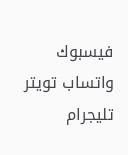فيسبوك واتساب تويتر تليجرام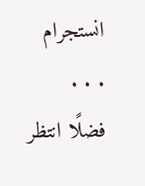انستجرام
. . .
فضلًا انتظر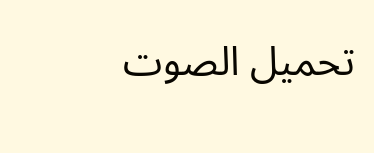تحميل الصوت